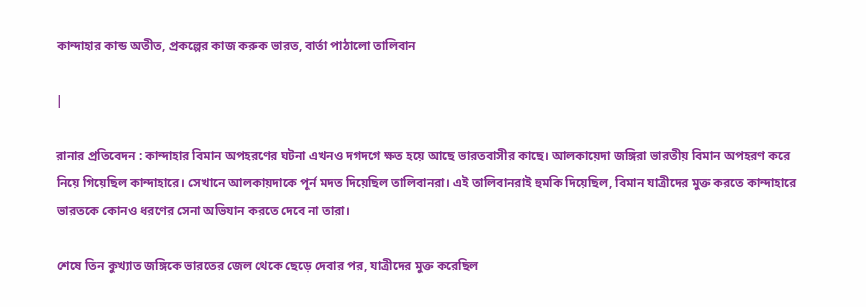কান্দাহার কান্ড অতীত, প্রকল্পের কাজ করুক ভারত, বার্তা পাঠালো তালিবান

|

রানার প্রতিবেদন : কান্দাহার বিমান অপহরণের ঘটনা এখনও দগদগে ক্ষত হয়ে আছে ভারতবাসীর কাছে। আলকায়েদা জঙ্গিরা ভারতীয় বিমান অপহরণ করে নিয়ে গিয়েছিল কান্দাহারে। সেখানে আলকায়দাকে পূর্ন মদত দিয়েছিল তালিবানরা। এই তালিবানরাই হুমকি দিয়েছিল, বিমান যাত্রীদের মুক্ত করতে কান্দাহারে ভারতকে কোনও ধরণের সেনা অভিযান করতে দেবে না তারা।

শেষে তিন কুখ্যাত জঙ্গিকে ভারতের জেল থেকে ছেড়ে দেবার পর, যাত্রীদের মুক্ত করেছিল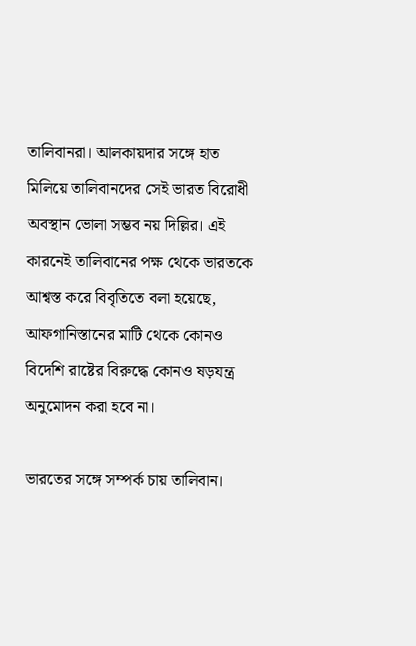তালিবানরা। আলকায়দার সঙ্গে হাত মিলিয়ে তালিবানদের সেই ভারত বিরোধী অবস্থান ভোলা সম্ভব নয় দিল্লির। এই কারনেই তালিবানের পক্ষ থেকে ভারতকে আশ্বস্ত করে বিবৃতিতে বলা হয়েছে, আফগানিস্তানের মাটি থেকে কোনও বিদেশি রাষ্টের বিরুদ্ধে কোনও ষড়যন্ত্র অনুমোদন করা হবে না।

ভারতের সঙ্গে সম্পর্ক চায় তালিবান।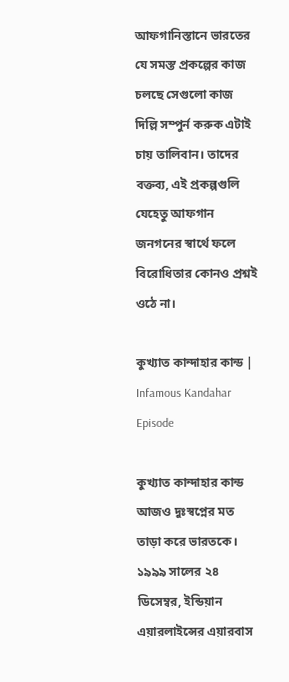আফগানিস্তানে ভারতের যে সমস্ত প্রকল্পের কাজ চলছে সেগুলো কাজ দিল্লি সম্পুর্ন করুক এটাই চায় তালিবান। তাদের বক্তব্য, এই প্রকল্পগুলি যেহেতু আফগান জনগনের স্বার্থে ফলে বিরোধিতার কোনও প্রশ্নই ওঠে না।

কুখ্যাত কান্দাহার কান্ড | Infamous Kandahar Episode

কুখ্যাত কান্দাহার কান্ড আজও দুঃস্বপ্নের মত তাড়া করে ভারতকে। ১৯৯৯ সালের ২৪ ডিসেম্বর, ইন্ডিয়ান এয়ারলাইন্সের এয়ারবাস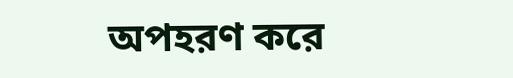অপহরণ করে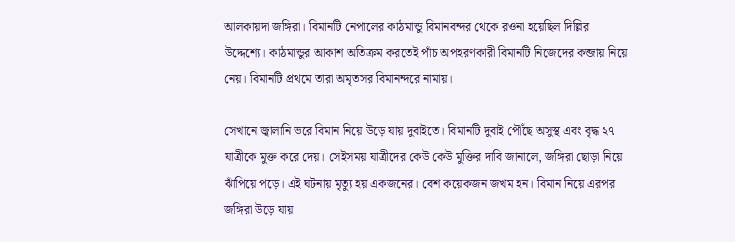আলকায়দা জঙ্গিরা। বিমানটি নেপালের কাঠমান্ডু বিমানবন্দর থেকে রওনা হয়েছিল দিল্লির উদ্দেশ্যে। কাঠমান্ডুর আকাশ অতিক্রম করতেই পাঁচ অপহরণকারী বিমানটি নিজেদের কব্জায় নিয়ে নেয়। বিমানটি প্রথমে তারা অমৃতসর বিমানন্দরে নামায়।

সেখানে জ্বালানি ভরে বিমান নিয়ে উড়ে যায় দুবাইতে। বিমানটি দুবাই পৌঁছে অসুস্থ এবং বৃদ্ধ ২৭ যাত্রীকে মুক্ত করে দেয়। সেইসময় যাত্রীদের কেউ কেউ মুক্তির দাবি জানালে, জঙ্গিরা ছোড়া নিয়ে ঝাঁপিয়ে পড়ে। এই ঘটনায় মৃত্যু হয় একজনের। বেশ কয়েকজন জখম হন। বিমান নিয়ে এরপর জঙ্গিরা উড়ে যায়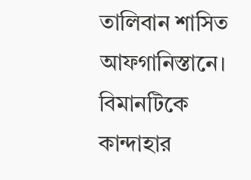তালিবান শাসিত আফগানিস্তানে। বিমানটিকে কান্দাহার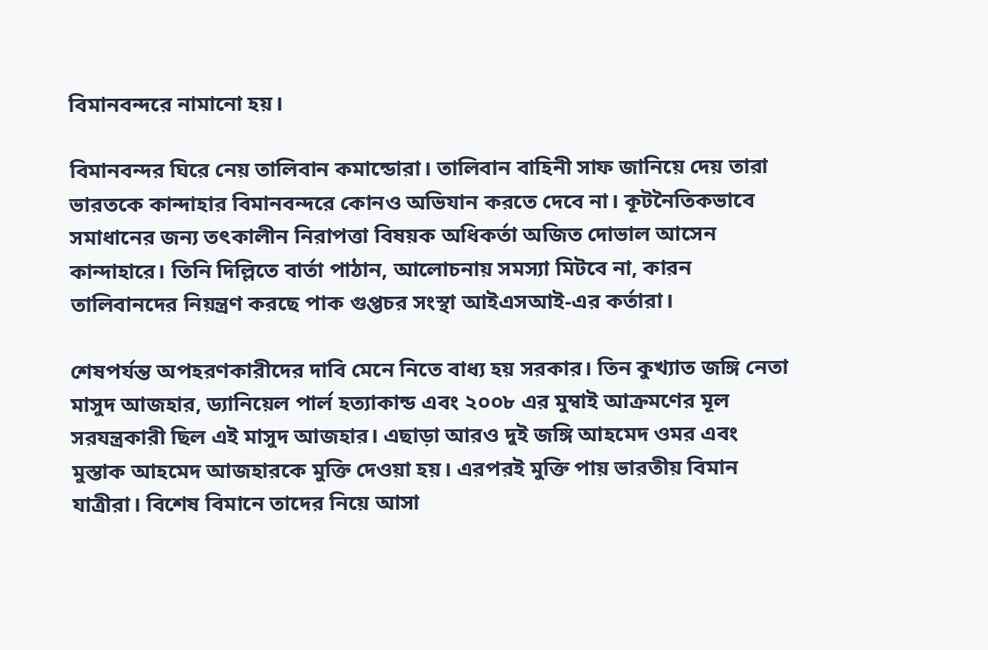বিমানবন্দরে নামানো হয়।

বিমানবন্দর ঘিরে নেয় তালিবান কমান্ডোরা। তালিবান বাহিনী সাফ জানিয়ে দেয় তারা ভারতকে কান্দাহার বিমানবন্দরে কোনও অভিযান করতে দেবে না। কূটনৈতিকভাবে সমাধানের জন্য তৎকালীন নিরাপত্তা বিষয়ক অধিকর্তা অজিত দোভাল আসেন কান্দাহারে। তিনি দিল্লিতে বার্তা পাঠান, আলোচনায় সমস্যা মিটবে না, কারন তালিবানদের নিয়ন্ত্রণ করছে পাক গুপ্তচর সংস্থা আইএসআই-এর কর্তারা।

শেষপর্যন্ত অপহরণকারীদের দাবি মেনে নিতে বাধ্য হয় সরকার। তিন কুখ্যাত জঙ্গি নেতা মাসুদ আজহার, ড্যানিয়েল পার্ল হত্যাকান্ড এবং ২০০৮ এর মুম্বাই আক্রমণের মূল সরযন্ত্রকারী ছিল এই মাসুদ আজহার। এছাড়া আরও দুই জঙ্গি আহমেদ ওমর এবং মুস্তাক আহমেদ আজহারকে মুক্তি দেওয়া হয়। এরপরই মুক্তি পায় ভারতীয় বিমান যাত্রীরা। বিশেষ বিমানে তাদের নিয়ে আসা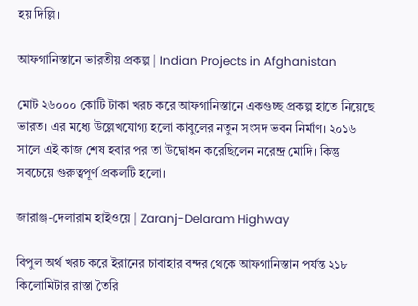হয় দিল্লি।

আফগানিস্তানে ভারতীয় প্রকল্প | Indian Projects in Afghanistan

মোট ২৬০০০ কোটি টাকা খরচ করে আফগানিস্তানে একগুচ্ছ প্রকল্প হাতে নিয়েছে ভারত। এর মধ্যে উল্লেখযোগ্য হলো কাবুলের নতুন সংসদ ভবন নির্মাণ। ২০১৬ সালে এই কাজ শেষ হবার পর তা উদ্বোধন করেছিলেন নরেন্দ্র মোদি। কিন্তু সবচেয়ে গুরুত্বপূর্ণ প্রকলটি হলো।

জারাঞ্জ-দেলারাম হাইওয়ে | Zaranj-Delaram Highway

বিপুল অর্থ খরচ করে ইরানের চাবাহার বন্দর থেকে আফগানিস্তান পর্যন্ত ২১৮ কিলোমিটার রাস্তা তৈরি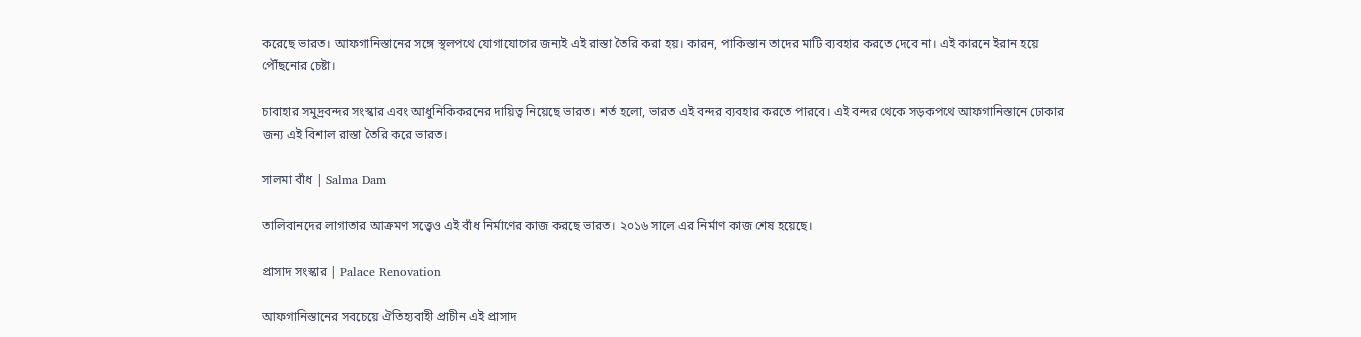করেছে ভারত। আফগানিস্তানের সঙ্গে স্থলপথে যোগাযোগের জন্যই এই রাস্তা তৈরি করা হয়। কারন, পাকিস্তান তাদের মাটি ব্যবহার করতে দেবে না। এই কারনে ইরান হয়ে পৌঁছনোর চেষ্টা।

চাবাহার সমুদ্রবন্দর সংস্কার এবং আধুনিকিকরনের দায়িত্ব নিয়েছে ভারত। শর্ত হলো, ভারত এই বন্দর ব্যবহার করতে পারবে। এই বন্দর থেকে সড়কপথে আফগানিস্তানে ঢোকার জন্য এই বিশাল রাস্তা তৈরি করে ভারত।

সালমা বাঁধ | Salma Dam

তালিবানদের লাগাতার আক্রমণ সত্ত্বেও এই বাঁধ নির্মাণের কাজ করছে ভারত। ২০১৬ সালে এর নির্মাণ কাজ শেষ হয়েছে।

প্রাসাদ সংস্কার | Palace Renovation

আফগানিস্তানের সবচেয়ে ঐতিহ্যবাহী প্রাচীন এই প্রাসাদ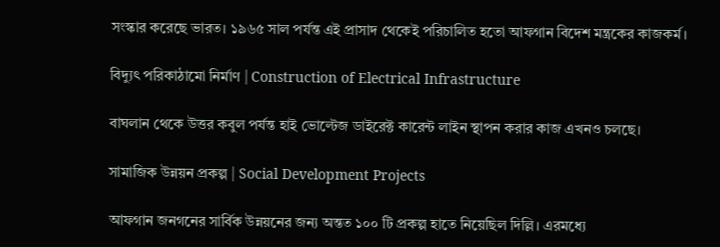সংস্কার করেছে ভারত। ১৯৬৫ সাল পর্যন্ত এই প্রাসাদ থেকেই পরিচালিত হতো আফগান বিদেশ মন্ত্রকের কাজকর্ম।

বিদ্যুৎ পরিকাঠামো নির্মাণ | Construction of Electrical Infrastructure

বাঘলান থেকে উত্তর কবুল পর্যন্ত হাই ভোল্টেজ ডাইরেক্ট কারেন্ট লাইন স্থাপন করার কাজ এখনও চলছে।

সামাজিক উন্নয়ন প্রকল্প | Social Development Projects

আফগান জনগনের সার্বিক উন্নয়নের জন্য অন্তত ১০০ টি প্রকল্প হাতে নিয়েছিল দিল্লি। এরমধ্যে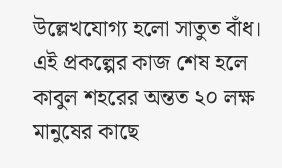উল্লেখযোগ্য হলো সাতুত বাঁধ। এই প্রকল্পের কাজ শেষ হলে কাবুল শহরের অন্তত ২০ লক্ষ মানুষের কাছে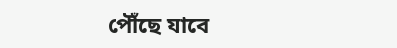পৌঁছে যাবে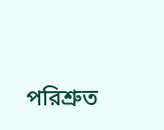পরিশ্রুত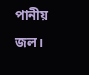পানীয় জল।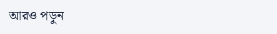আরও পড়ুন